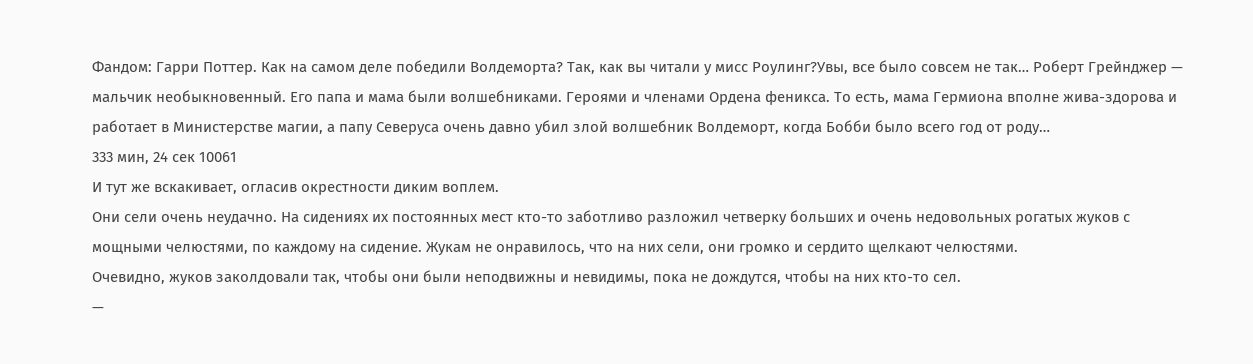Фандом: Гарри Поттер. Как на самом деле победили Волдеморта? Так, как вы читали у мисс Роулинг?Увы, все было совсем не так… Роберт Грейнджер — мальчик необыкновенный. Его папа и мама были волшебниками. Героями и членами Ордена феникса. То есть, мама Гермиона вполне жива-здорова и работает в Министерстве магии, а папу Северуса очень давно убил злой волшебник Волдеморт, когда Бобби было всего год от роду…
333 мин, 24 сек 10061
И тут же вскакивает, огласив окрестности диким воплем.
Они сели очень неудачно. На сидениях их постоянных мест кто-то заботливо разложил четверку больших и очень недовольных рогатых жуков с мощными челюстями, по каждому на сидение. Жукам не онравилось, что на них сели, они громко и сердито щелкают челюстями.
Очевидно, жуков заколдовали так, чтобы они были неподвижны и невидимы, пока не дождутся, чтобы на них кто-то сел.
—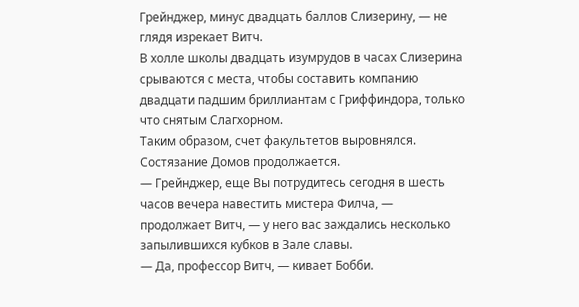Грейнджер, минус двадцать баллов Слизерину, — не глядя изрекает Витч.
В холле школы двадцать изумрудов в часах Слизерина срываются с места, чтобы составить компанию двадцати падшим бриллиантам с Гриффиндора, только что снятым Слагхорном.
Таким образом, счет факультетов выровнялся. Состязание Домов продолжается.
— Грейнджер, еще Вы потрудитесь сегодня в шесть часов вечера навестить мистера Филча, — продолжает Витч, — у него вас заждались несколько запылившихся кубков в Зале славы.
— Да, профессор Витч, — кивает Бобби.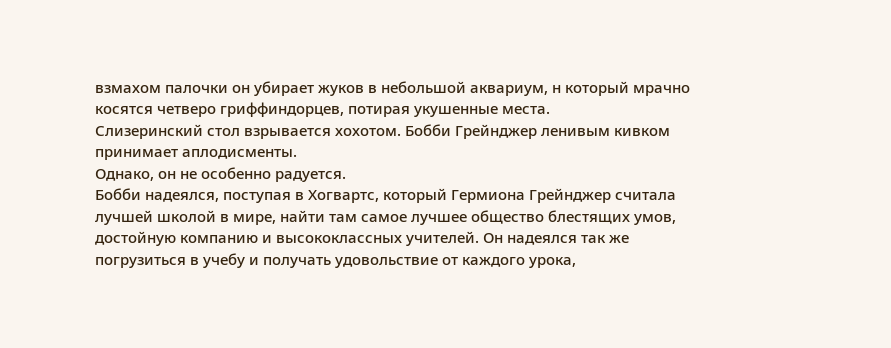взмахом палочки он убирает жуков в небольшой аквариум, н который мрачно косятся четверо гриффиндорцев, потирая укушенные места.
Слизеринский стол взрывается хохотом. Бобби Грейнджер ленивым кивком принимает аплодисменты.
Однако, он не особенно радуется.
Бобби надеялся, поступая в Хогвартс, который Гермиона Грейнджер считала лучшей школой в мире, найти там самое лучшее общество блестящих умов, достойную компанию и высококлассных учителей. Он надеялся так же погрузиться в учебу и получать удовольствие от каждого урока,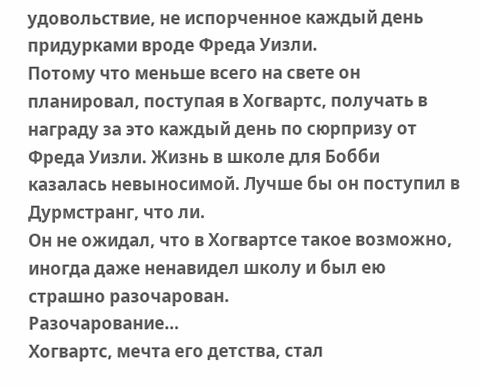удовольствие, не испорченное каждый день придурками вроде Фреда Уизли.
Потому что меньше всего на свете он планировал, поступая в Хогвартс, получать в награду за это каждый день по сюрпризу от Фреда Уизли. Жизнь в школе для Бобби казалась невыносимой. Лучше бы он поступил в Дурмстранг, что ли.
Он не ожидал, что в Хогвартсе такое возможно, иногда даже ненавидел школу и был ею страшно разочарован.
Разочарование…
Хогвартс, мечта его детства, стал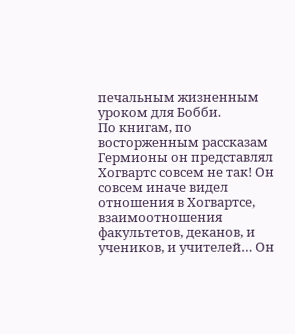печальным жизненным уроком для Бобби.
По книгам, по восторженным рассказам Гермионы он представлял Хогвартс совсем не так! Он совсем иначе видел отношения в Хогвартсе, взаимоотношения факультетов, деканов, и учеников, и учителей… Он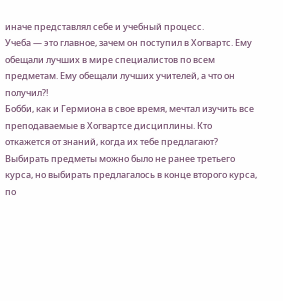иначе представлял себе и учебный процесс.
Учеба — это главное, зачем он поступил в Хогвартс. Ему обещали лучших в мире специалистов по всем предметам. Ему обещали лучших учителей, а что он получил?!
Бобби, как и Гермиона в свое время, мечтал изучить все преподаваемые в Хогвартсе дисциплины. Кто откажется от знаний, когда их тебе предлагают?
Выбирать предметы можно было не ранее третьего курса, но выбирать предлагалось в конце второго курса, по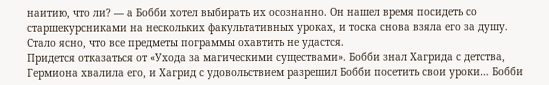наитию, что ли? — а Бобби хотел выбирать их осознанно. Он нашел время посидеть со старшекурсниками на нескольких факультативных уроках, и тоска снова взяла его за душу.
Стало ясно, что все предметы пограммы охавтить не удастся.
Придется отказаться от «Ухода за магическими существами». Бобби знал Хагрида с детства, Гермиона хвалила его, и Хагрид с удовольствием разрешил Бобби посетить свои уроки… Бобби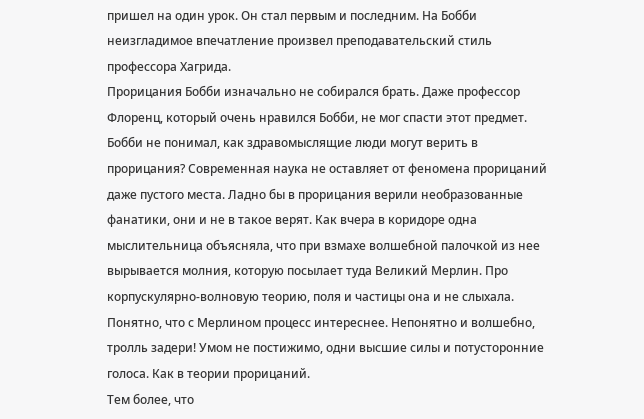пришел на один урок. Он стал первым и последним. На Бобби неизгладимое впечатление произвел преподавательский стиль профессора Хагрида.
Прорицания Бобби изначально не собирался брать. Даже профессор Флоренц, который очень нравился Бобби, не мог спасти этот предмет. Бобби не понимал, как здравомыслящие люди могут верить в прорицания? Современная наука не оставляет от феномена прорицаний даже пустого места. Ладно бы в прорицания верили необразованные фанатики, они и не в такое верят. Как вчера в коридоре одна мыслительница объясняла, что при взмахе волшебной палочкой из нее вырывается молния, которую посылает туда Великий Мерлин. Про корпускулярно-волновую теорию, поля и частицы она и не слыхала. Понятно, что с Мерлином процесс интереснее. Непонятно и волшебно, тролль задери! Умом не постижимо, одни высшие силы и потусторонние голоса. Как в теории прорицаний.
Тем более, что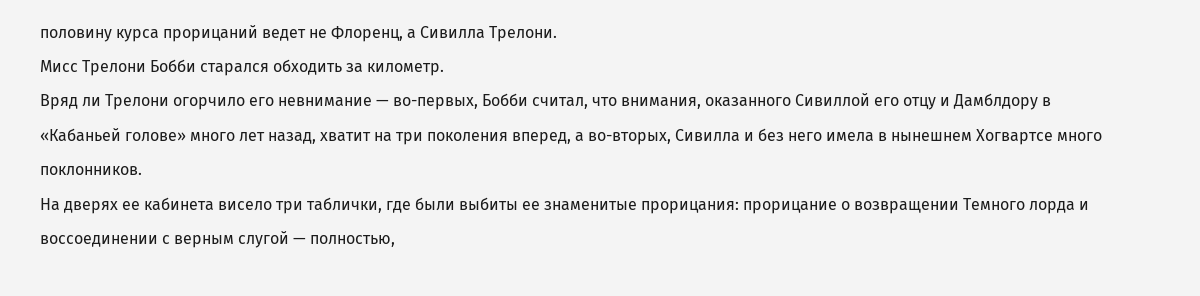половину курса прорицаний ведет не Флоренц, а Сивилла Трелони.
Мисс Трелони Бобби старался обходить за километр.
Вряд ли Трелони огорчило его невнимание — во-первых, Бобби считал, что внимания, оказанного Сивиллой его отцу и Дамблдору в «Кабаньей голове» много лет назад, хватит на три поколения вперед, а во-вторых, Сивилла и без него имела в нынешнем Хогвартсе много поклонников.
На дверях ее кабинета висело три таблички, где были выбиты ее знаменитые прорицания: прорицание о возвращении Темного лорда и воссоединении с верным слугой — полностью,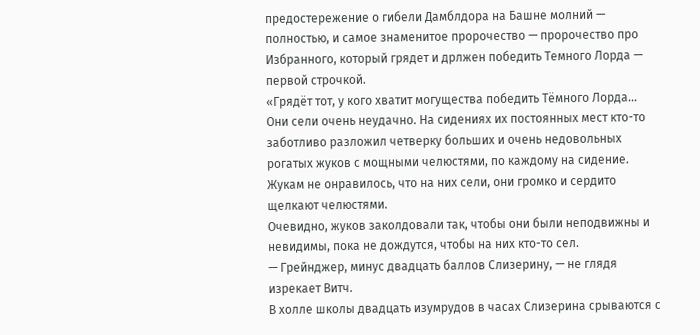предостережение о гибели Дамблдора на Башне молний — полностью, и самое знаменитое пророчество — пророчество про Избранного, который грядет и дрлжен победить Темного Лорда — первой строчкой.
«Грядёт тот, у кого хватит могущества победить Тёмного Лорда…
Они сели очень неудачно. На сидениях их постоянных мест кто-то заботливо разложил четверку больших и очень недовольных рогатых жуков с мощными челюстями, по каждому на сидение. Жукам не онравилось, что на них сели, они громко и сердито щелкают челюстями.
Очевидно, жуков заколдовали так, чтобы они были неподвижны и невидимы, пока не дождутся, чтобы на них кто-то сел.
— Грейнджер, минус двадцать баллов Слизерину, — не глядя изрекает Витч.
В холле школы двадцать изумрудов в часах Слизерина срываются с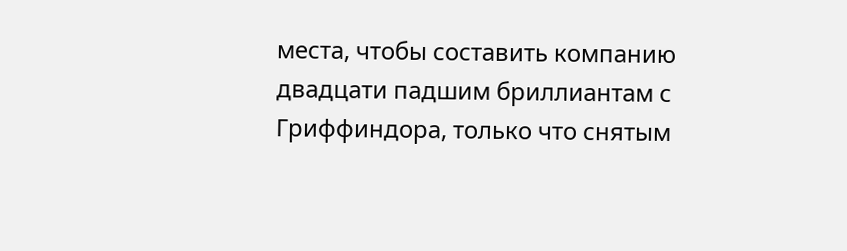места, чтобы составить компанию двадцати падшим бриллиантам с Гриффиндора, только что снятым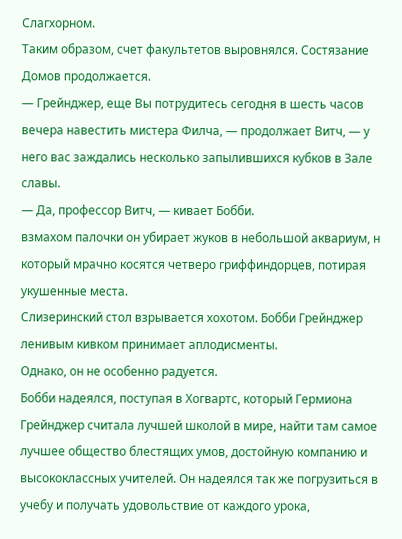Слагхорном.
Таким образом, счет факультетов выровнялся. Состязание Домов продолжается.
— Грейнджер, еще Вы потрудитесь сегодня в шесть часов вечера навестить мистера Филча, — продолжает Витч, — у него вас заждались несколько запылившихся кубков в Зале славы.
— Да, профессор Витч, — кивает Бобби.
взмахом палочки он убирает жуков в небольшой аквариум, н который мрачно косятся четверо гриффиндорцев, потирая укушенные места.
Слизеринский стол взрывается хохотом. Бобби Грейнджер ленивым кивком принимает аплодисменты.
Однако, он не особенно радуется.
Бобби надеялся, поступая в Хогвартс, который Гермиона Грейнджер считала лучшей школой в мире, найти там самое лучшее общество блестящих умов, достойную компанию и высококлассных учителей. Он надеялся так же погрузиться в учебу и получать удовольствие от каждого урока,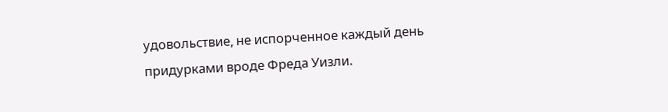удовольствие, не испорченное каждый день придурками вроде Фреда Уизли.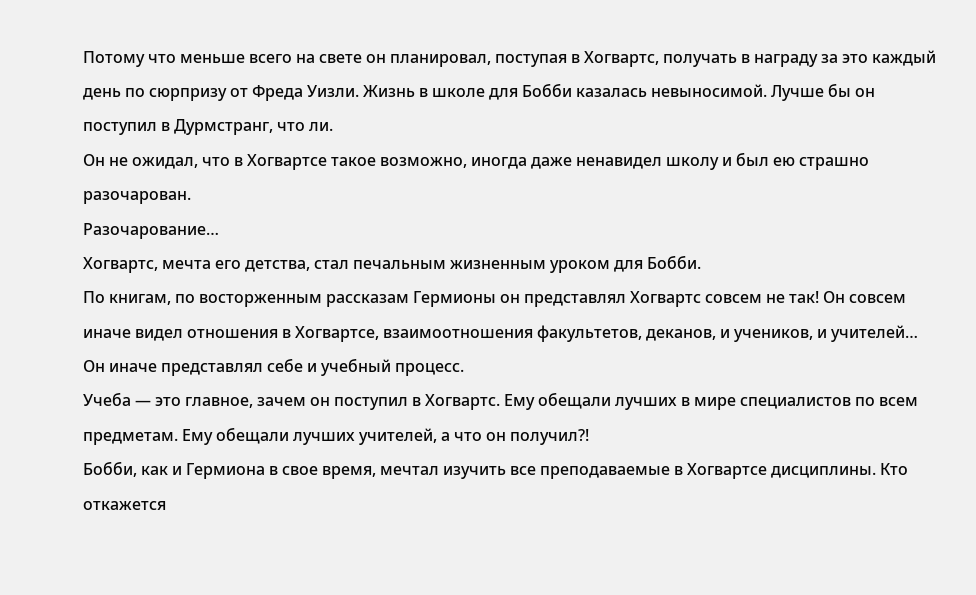Потому что меньше всего на свете он планировал, поступая в Хогвартс, получать в награду за это каждый день по сюрпризу от Фреда Уизли. Жизнь в школе для Бобби казалась невыносимой. Лучше бы он поступил в Дурмстранг, что ли.
Он не ожидал, что в Хогвартсе такое возможно, иногда даже ненавидел школу и был ею страшно разочарован.
Разочарование…
Хогвартс, мечта его детства, стал печальным жизненным уроком для Бобби.
По книгам, по восторженным рассказам Гермионы он представлял Хогвартс совсем не так! Он совсем иначе видел отношения в Хогвартсе, взаимоотношения факультетов, деканов, и учеников, и учителей… Он иначе представлял себе и учебный процесс.
Учеба — это главное, зачем он поступил в Хогвартс. Ему обещали лучших в мире специалистов по всем предметам. Ему обещали лучших учителей, а что он получил?!
Бобби, как и Гермиона в свое время, мечтал изучить все преподаваемые в Хогвартсе дисциплины. Кто откажется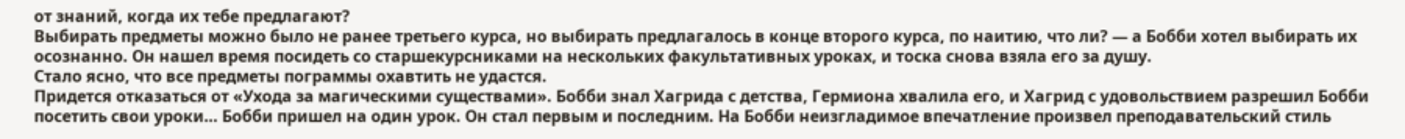от знаний, когда их тебе предлагают?
Выбирать предметы можно было не ранее третьего курса, но выбирать предлагалось в конце второго курса, по наитию, что ли? — а Бобби хотел выбирать их осознанно. Он нашел время посидеть со старшекурсниками на нескольких факультативных уроках, и тоска снова взяла его за душу.
Стало ясно, что все предметы пограммы охавтить не удастся.
Придется отказаться от «Ухода за магическими существами». Бобби знал Хагрида с детства, Гермиона хвалила его, и Хагрид с удовольствием разрешил Бобби посетить свои уроки… Бобби пришел на один урок. Он стал первым и последним. На Бобби неизгладимое впечатление произвел преподавательский стиль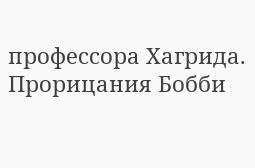профессора Хагрида.
Прорицания Бобби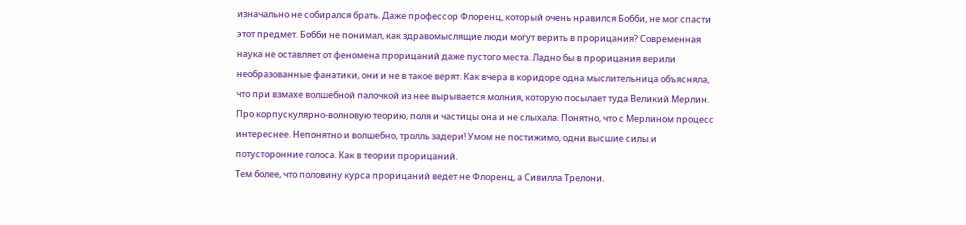изначально не собирался брать. Даже профессор Флоренц, который очень нравился Бобби, не мог спасти этот предмет. Бобби не понимал, как здравомыслящие люди могут верить в прорицания? Современная наука не оставляет от феномена прорицаний даже пустого места. Ладно бы в прорицания верили необразованные фанатики, они и не в такое верят. Как вчера в коридоре одна мыслительница объясняла, что при взмахе волшебной палочкой из нее вырывается молния, которую посылает туда Великий Мерлин. Про корпускулярно-волновую теорию, поля и частицы она и не слыхала. Понятно, что с Мерлином процесс интереснее. Непонятно и волшебно, тролль задери! Умом не постижимо, одни высшие силы и потусторонние голоса. Как в теории прорицаний.
Тем более, что половину курса прорицаний ведет не Флоренц, а Сивилла Трелони.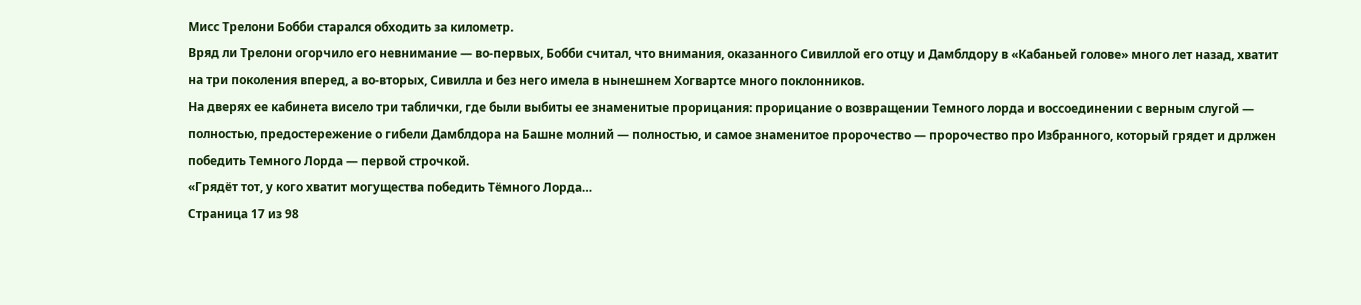Мисс Трелони Бобби старался обходить за километр.
Вряд ли Трелони огорчило его невнимание — во-первых, Бобби считал, что внимания, оказанного Сивиллой его отцу и Дамблдору в «Кабаньей голове» много лет назад, хватит на три поколения вперед, а во-вторых, Сивилла и без него имела в нынешнем Хогвартсе много поклонников.
На дверях ее кабинета висело три таблички, где были выбиты ее знаменитые прорицания: прорицание о возвращении Темного лорда и воссоединении с верным слугой — полностью, предостережение о гибели Дамблдора на Башне молний — полностью, и самое знаменитое пророчество — пророчество про Избранного, который грядет и дрлжен победить Темного Лорда — первой строчкой.
«Грядёт тот, у кого хватит могущества победить Тёмного Лорда…
Страница 17 из 98